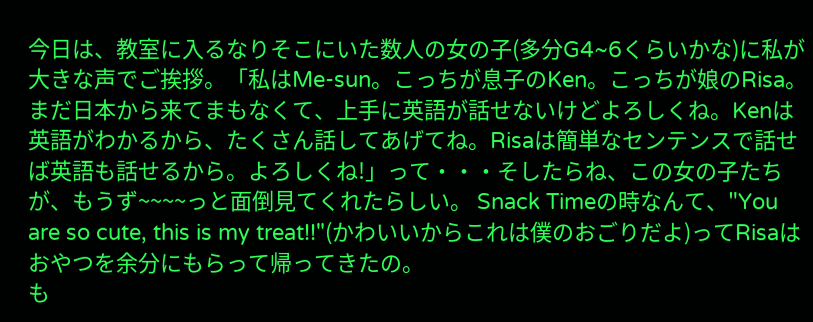今日は、教室に入るなりそこにいた数人の女の子(多分G4~6くらいかな)に私が大きな声でご挨拶。「私はMe-sun。こっちが息子のKen。こっちが娘のRisa。まだ日本から来てまもなくて、上手に英語が話せないけどよろしくね。Kenは英語がわかるから、たくさん話してあげてね。Risaは簡単なセンテンスで話せば英語も話せるから。よろしくね!」って・・・そしたらね、この女の子たちが、もうず~~~~っと面倒見てくれたらしい。 Snack Timeの時なんて、"You are so cute, this is my treat!!"(かわいいからこれは僕のおごりだよ)ってRisaはおやつを余分にもらって帰ってきたの。
も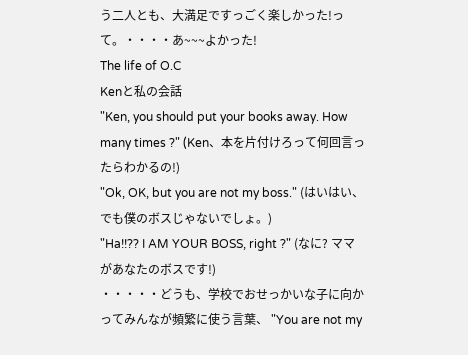う二人とも、大満足ですっごく楽しかった!って。・・・・あ~~~よかった!
The life of O.C
Kenと私の会話
"Ken, you should put your books away. How many times ?" (Ken、本を片付けろって何回言ったらわかるの!)
"Ok, OK, but you are not my boss." (はいはい、でも僕のボスじゃないでしょ。)
"Ha!!?? I AM YOUR BOSS, right ?" (なに? ママがあなたのボスです!)
・・・・・どうも、学校でおせっかいな子に向かってみんなが頻繁に使う言葉、 "You are not my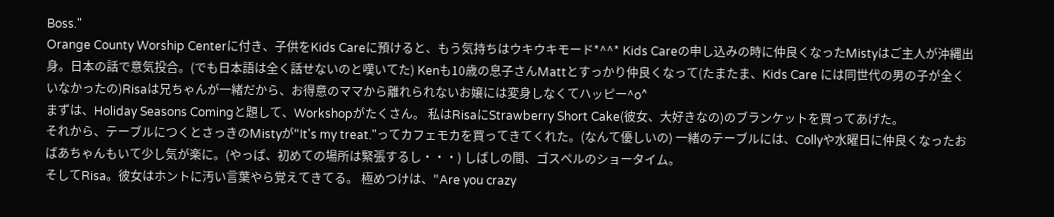Boss."
Orange County Worship Centerに付き、子供をKids Careに預けると、もう気持ちはウキウキモード*^^* Kids Careの申し込みの時に仲良くなったMistyはご主人が沖縄出身。日本の話で意気投合。(でも日本語は全く話せないのと嘆いてた) Kenも10歳の息子さんMattとすっかり仲良くなって(たまたま、Kids Care には同世代の男の子が全くいなかったの)Risaは兄ちゃんが一緒だから、お得意のママから離れられないお嬢には変身しなくてハッピー^o^
まずは、Holiday Seasons Comingと題して、Workshopがたくさん。 私はRisaにStrawberry Short Cake(彼女、大好きなの)のブランケットを買ってあげた。
それから、テーブルにつくとさっきのMistyが"It's my treat."ってカフェモカを買ってきてくれた。(なんて優しいの) 一緒のテーブルには、Collyや水曜日に仲良くなったおばあちゃんもいて少し気が楽に。(やっぱ、初めての場所は緊張するし・・・) しばしの間、ゴスペルのショータイム。
そしてRisa。彼女はホントに汚い言葉やら覚えてきてる。 極めつけは、"Are you crazy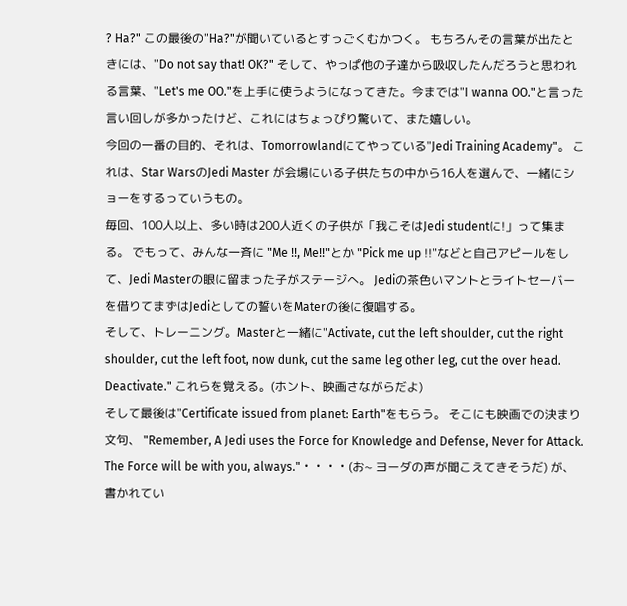? Ha?" この最後の"Ha?"が聞いているとすっごくむかつく。 もちろんその言葉が出たときには、"Do not say that! OK?" そして、やっぱ他の子達から吸収したんだろうと思われる言葉、"Let's me OO."を上手に使うようになってきた。今までは"I wanna OO."と言った言い回しが多かったけど、これにはちょっぴり驚いて、また嬉しい。
今回の一番の目的、それは、Tomorrowlandにてやっている"Jedi Training Academy"。 これは、Star WarsのJedi Master が会場にいる子供たちの中から16人を選んで、一緒にショーをするっていうもの。
毎回、100人以上、多い時は200人近くの子供が「我こそはJedi studentに!」って集まる。 でもって、みんな一斉に "Me !!, Me!!"とか "Pick me up !!"などと自己アピールをして、Jedi Masterの眼に留まった子がステージへ。 Jediの茶色いマントとライトセーバーを借りてまずはJediとしての誓いをMaterの後に復唱する。
そして、トレーニング。Masterと一緒に"Activate, cut the left shoulder, cut the right shoulder, cut the left foot, now dunk, cut the same leg other leg, cut the over head. Deactivate." これらを覚える。(ホント、映画さながらだよ)
そして最後は"Certificate issued from planet: Earth"をもらう。 そこにも映画での決まり文句、 "Remember, A Jedi uses the Force for Knowledge and Defense, Never for Attack. The Force will be with you, always."・・・・(お~ ヨーダの声が聞こえてきそうだ) が、書かれてい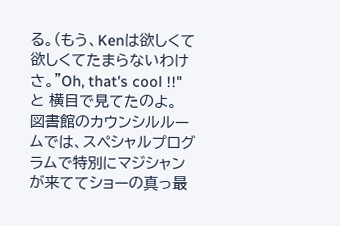る。(もう、Kenは欲しくて欲しくてたまらないわけさ。"Oh, that's cool !!"と 横目で見てたのよ。
図書館のカウンシルルームでは、スペシャルプログラムで特別にマジシャンが来ててショーの真っ最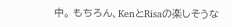中。 もちろん、KenとRisaの楽しそうな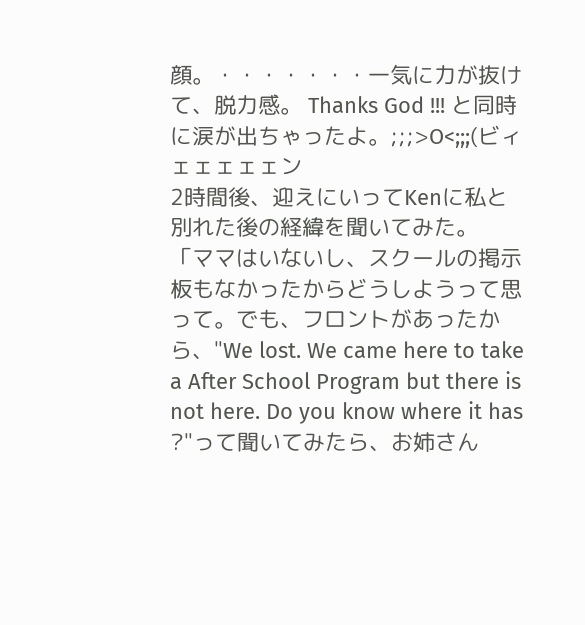顔。・・・・・・・一気に力が抜けて、脱力感。 Thanks God !!! と同時に涙が出ちゃったよ。;;;>O<;;;(ビィェェェェェン
2時間後、迎えにいってKenに私と別れた後の経緯を聞いてみた。
「ママはいないし、スクールの掲示板もなかったからどうしようって思って。でも、フロントがあったから、"We lost. We came here to take a After School Program but there is not here. Do you know where it has ?"って聞いてみたら、お姉さん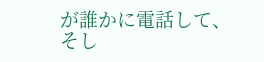が誰かに電話して、そし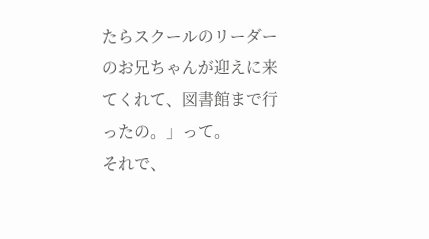たらスクールのリーダーのお兄ちゃんが迎えに来てくれて、図書館まで行ったの。」って。
それで、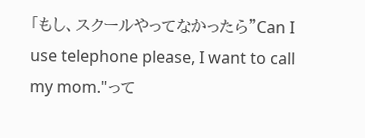「もし、スクールやってなかったら"Can I use telephone please, I want to call my mom."って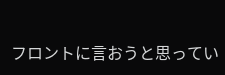フロントに言おうと思ってい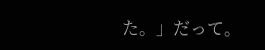た。」だって。